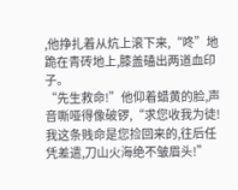,他挣扎着从炕上滚下来,“咚”地跪在青砖地上,膝盖磕出两道血印子。
“先生救命!”他仰着蜡黄的脸,声音嘶哑得像破锣,“求您收我为徒!我这条贱命是您捡回来的,往后任凭差遣,刀山火海绝不皱眉头!”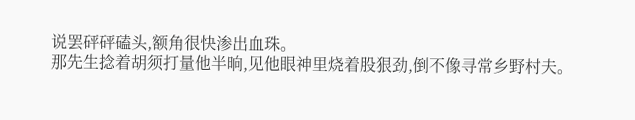说罢砰砰磕头,额角很快渗出血珠。
那先生捻着胡须打量他半晌,见他眼神里烧着股狠劲,倒不像寻常乡野村夫。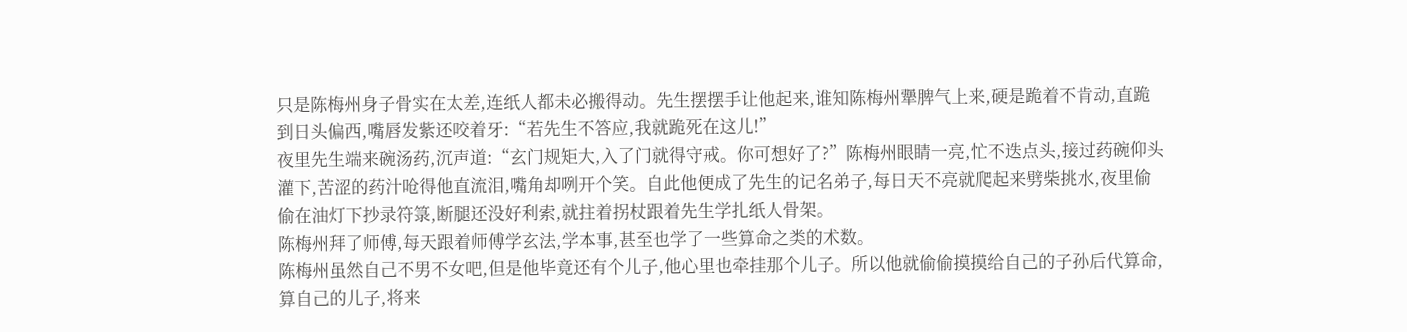只是陈梅州身子骨实在太差,连纸人都未必搬得动。先生摆摆手让他起来,谁知陈梅州犟脾气上来,硬是跪着不肯动,直跪到日头偏西,嘴唇发紫还咬着牙:“若先生不答应,我就跪死在这儿!”
夜里先生端来碗汤药,沉声道:“玄门规矩大,入了门就得守戒。你可想好了?”陈梅州眼睛一亮,忙不迭点头,接过药碗仰头灌下,苦涩的药汁呛得他直流泪,嘴角却咧开个笑。自此他便成了先生的记名弟子,每日天不亮就爬起来劈柴挑水,夜里偷偷在油灯下抄录符箓,断腿还没好利索,就拄着拐杖跟着先生学扎纸人骨架。
陈梅州拜了师傅,每天跟着师傅学玄法,学本事,甚至也学了一些算命之类的术数。
陈梅州虽然自己不男不女吧,但是他毕竟还有个儿子,他心里也牵挂那个儿子。所以他就偷偷摸摸给自己的子孙后代算命,算自己的儿子,将来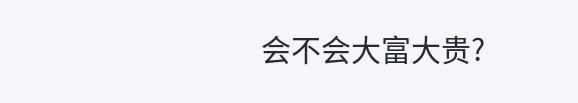会不会大富大贵?